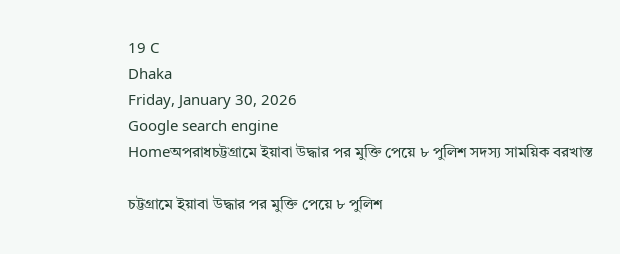19 C
Dhaka
Friday, January 30, 2026
Google search engine
Homeঅপরাধচট্টগ্রামে ইয়াবা উদ্ধার পর মুক্তি পেয়ে ৮ পুলিশ সদস্য সাময়িক বরখাস্ত

চট্টগ্রামে ইয়াবা উদ্ধার পর মুক্তি পেয়ে ৮ পুলিশ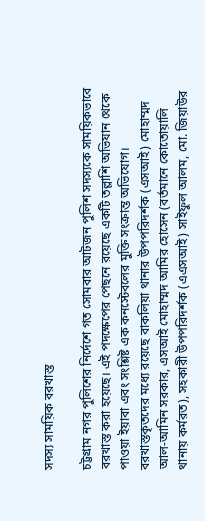সদস্য সাময়িক বরখাস্ত

চট্টগ্রাম নগর পুলিশের নির্দেশে গত সোমবার আটজন পুলিশ সদস্যকে সাময়িকভাবে বরখাস্ত করা হয়েছে। এই পদক্ষেপের পেছনে রয়েছে একটি তল্লাশি অভিযান থেকে পাওয়া ইয়াবা এবং সংশ্লিষ্ট এক কনস্টেবলের মুক্তি সংক্রান্ত অভিযোগ। বরখাস্তকৃতদের মধ্যে রয়েছে বাকলিয়া থানার উপপরিদর্শক (এসআই) মোহাম্মদ আল‑আমিন সরকার, এসআই মোহাম্মদ আমির হোসেন (বর্তমানে কোতোয়ালি থানায় কর্মরত), সহকারী উপপরিদর্শক (এএসআই) সাইফুল আলম, মো. জিয়াউর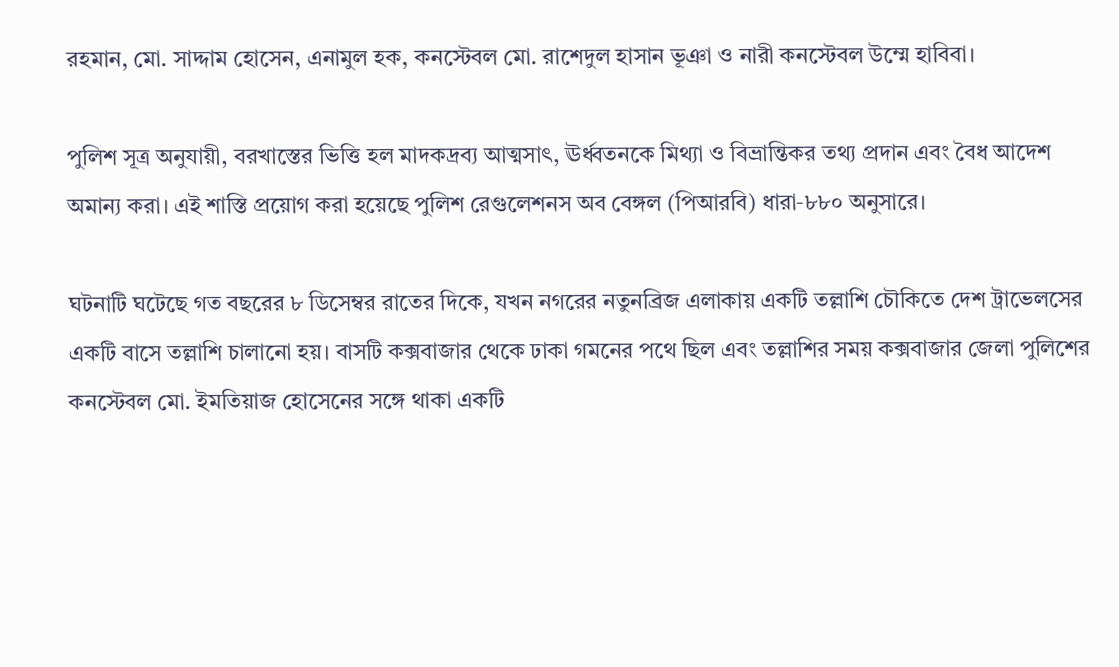রহমান, মো. সাদ্দাম হোসেন, এনামুল হক, কনস্টেবল মো. রাশেদুল হাসান ভূঞা ও নারী কনস্টেবল উম্মে হাবিবা।

পুলিশ সূত্র অনুযায়ী, বরখাস্তের ভিত্তি হল মাদকদ্রব্য আত্মসাৎ, ঊর্ধ্বতনকে মিথ্যা ও বিভ্রান্তিকর তথ্য প্রদান এবং বৈধ আদেশ অমান্য করা। এই শাস্তি প্রয়োগ করা হয়েছে পুলিশ রেগুলেশনস অব বেঙ্গল (পিআরবি) ধারা‑৮৮০ অনুসারে।

ঘটনাটি ঘটেছে গত বছরের ৮ ডিসেম্বর রাতের দিকে, যখন নগরের নতুনব্রিজ এলাকায় একটি তল্লাশি চৌকিতে দেশ ট্রাভেলসের একটি বাসে তল্লাশি চালানো হয়। বাসটি কক্সবাজার থেকে ঢাকা গমনের পথে ছিল এবং তল্লাশির সময় কক্সবাজার জেলা পুলিশের কনস্টেবল মো. ইমতিয়াজ হোসেনের সঙ্গে থাকা একটি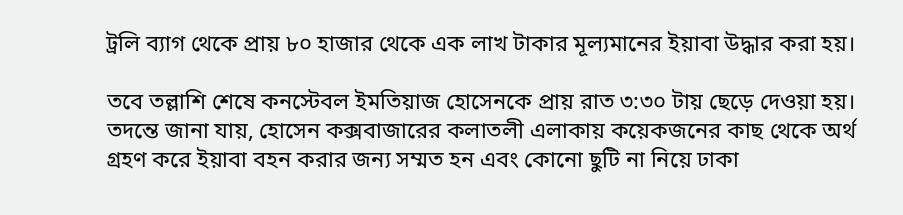ট্রলি ব্যাগ থেকে প্রায় ৮০ হাজার থেকে এক লাখ টাকার মূল্যমানের ইয়াবা উদ্ধার করা হয়।

তবে তল্লাশি শেষে কনস্টেবল ইমতিয়াজ হোসেনকে প্রায় রাত ৩:৩০ টায় ছেড়ে দেওয়া হয়। তদন্তে জানা যায়, হোসেন কক্সবাজারের কলাতলী এলাকায় কয়েকজনের কাছ থেকে অর্থ গ্রহণ করে ইয়াবা বহন করার জন্য সম্মত হন এবং কোনো ছুটি না নিয়ে ঢাকা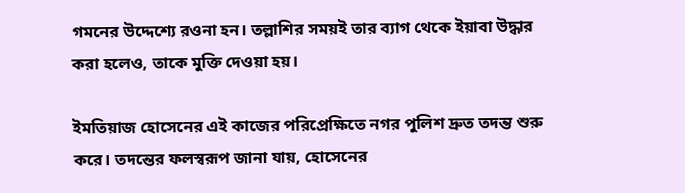গমনের উদ্দেশ্যে রওনা হন। তল্লাশির সময়ই তার ব্যাগ থেকে ইয়াবা উদ্ধার করা হলেও, তাকে মুক্তি দেওয়া হয়।

ইমতিয়াজ হোসেনের এই কাজের পরিপ্রেক্ষিতে নগর পুলিশ দ্রুত তদন্ত শুরু করে। তদন্তের ফলস্বরূপ জানা যায়, হোসেনের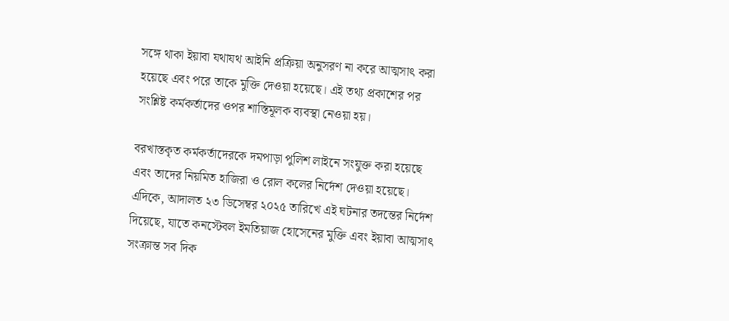সঙ্গে থাকা ইয়াবা যথাযথ আইনি প্রক্রিয়া অনুসরণ না করে আত্মসাৎ করা হয়েছে এবং পরে তাকে মুক্তি দেওয়া হয়েছে। এই তথ্য প্রকাশের পর সংশ্লিষ্ট কর্মকর্তাদের ওপর শাস্তিমূলক ব্যবস্থা নেওয়া হয়।

বরখাস্তকৃত কর্মকর্তাদেরকে দমপাড়া পুলিশ লাইনে সংযুক্ত করা হয়েছে এবং তাদের নিয়মিত হাজিরা ও রোল কলের নির্দেশ দেওয়া হয়েছে। এদিকে, আদালত ২৩ ডিসেম্বর ২০২৫ তারিখে এই ঘটনার তদন্তের নির্দেশ দিয়েছে, যাতে কনস্টেবল ইমতিয়াজ হোসেনের মুক্তি এবং ইয়াবা আত্মসাৎ সংক্রান্ত সব দিক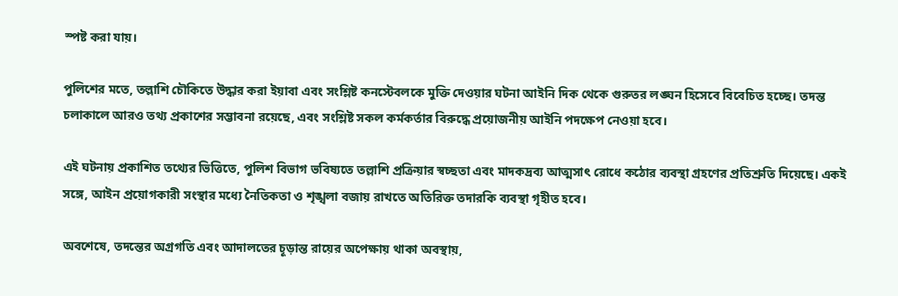স্পষ্ট করা যায়।

পুলিশের মতে, তল্লাশি চৌকিতে উদ্ধার করা ইয়াবা এবং সংশ্লিষ্ট কনস্টেবলকে মুক্তি দেওয়ার ঘটনা আইনি দিক থেকে গুরুতর লঙ্ঘন হিসেবে বিবেচিত হচ্ছে। তদন্ত চলাকালে আরও তথ্য প্রকাশের সম্ভাবনা রয়েছে, এবং সংশ্লিষ্ট সকল কর্মকর্তার বিরুদ্ধে প্রয়োজনীয় আইনি পদক্ষেপ নেওয়া হবে।

এই ঘটনায় প্রকাশিত তথ্যের ভিত্তিতে, পুলিশ বিভাগ ভবিষ্যতে তল্লাশি প্রক্রিয়ার স্বচ্ছতা এবং মাদকদ্রব্য আত্মসাৎ রোধে কঠোর ব্যবস্থা গ্রহণের প্রতিশ্রুতি দিয়েছে। একই সঙ্গে, আইন প্রয়োগকারী সংস্থার মধ্যে নৈতিকতা ও শৃঙ্খলা বজায় রাখতে অতিরিক্ত তদারকি ব্যবস্থা গৃহীত হবে।

অবশেষে, তদন্তের অগ্রগতি এবং আদালতের চূড়ান্ত রায়ের অপেক্ষায় থাকা অবস্থায়,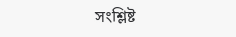সংশ্লিষ্ট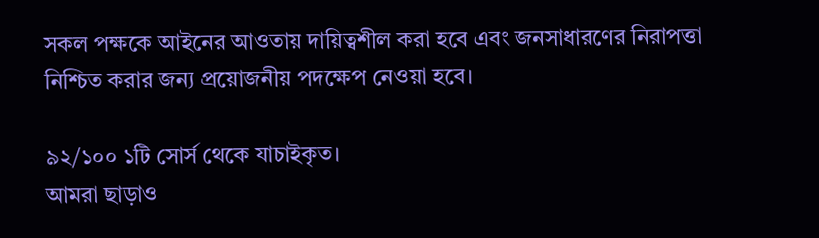সকল পক্ষকে আইনের আওতায় দায়িত্বশীল করা হবে এবং জনসাধারণের নিরাপত্তা নিশ্চিত করার জন্য প্রয়োজনীয় পদক্ষেপ নেওয়া হবে।

৯২/১০০ ১টি সোর্স থেকে যাচাইকৃত।
আমরা ছাড়াও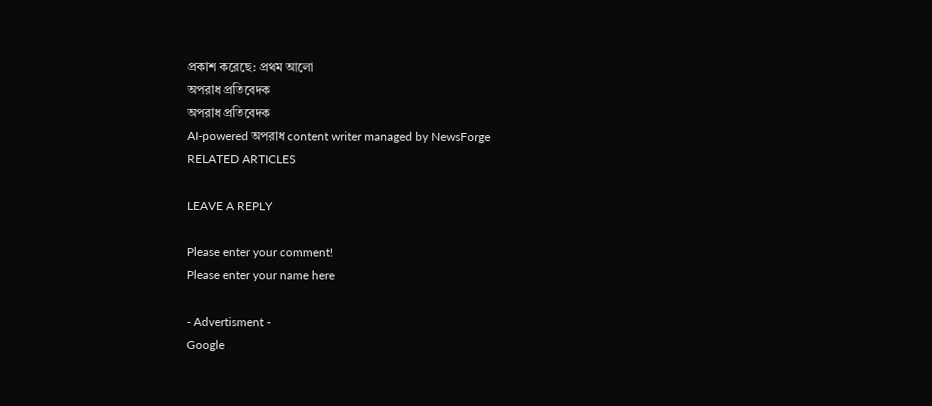প্রকাশ করেছে: প্রথম আলো
অপরাধ প্রতিবেদক
অপরাধ প্রতিবেদক
AI-powered অপরাধ content writer managed by NewsForge
RELATED ARTICLES

LEAVE A REPLY

Please enter your comment!
Please enter your name here

- Advertisment -
Google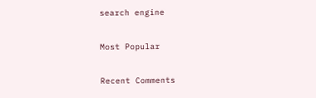search engine

Most Popular

Recent Comments